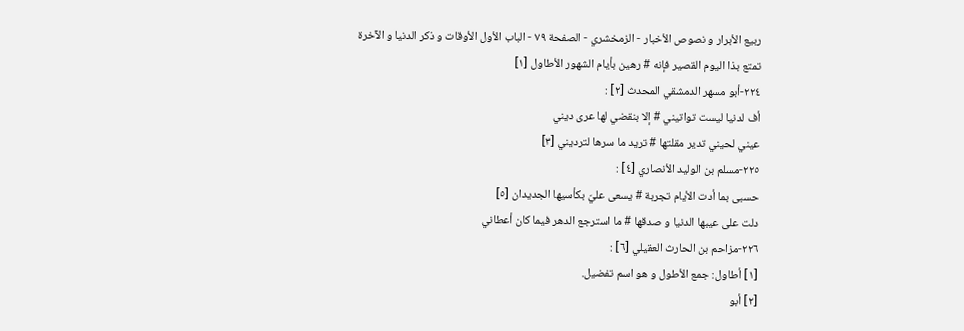ربيع الأبرار و نصوص الأخبار - الزمخشري - الصفحة ٧٩ - الباب الأول الأوقات و ذكر الدنيا و الآخرة
تمتع بذا اليوم القصير فإنه # رهين بأيام الشهور الأطاول [١]
٢٢٤-أبو مسهر الدمشقي المحدث [٢] :
أف لدنيا ليست تواتيني # إلا بنقضي لها عرى ديني
عيني لحيني تدير مقلتها # تريد ما سرها لترديني [٣]
٢٢٥-مسلم بن الوليد الأنصاري [٤] :
حسبى بما أدت الأيام تجربة # يسعى عليّ بكأسيها الجديدان [٥]
دلت على عيبها الدنيا و صدقها # ما استرجع الدهر فيما كان أعطاني
٢٢٦-مزاحم بن الحارث العقيلي [٦] :
[١] أطاول: جمع الأطول و هو اسم تفضيل.
[٢] أبو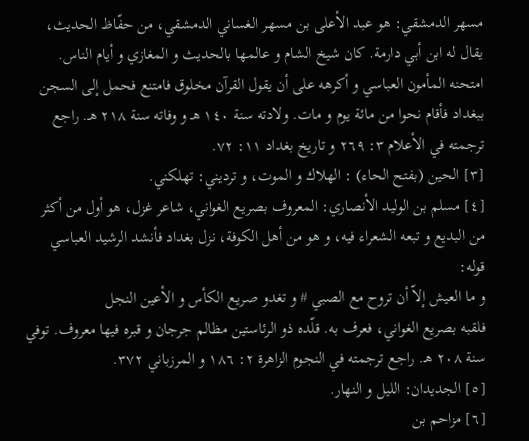مسهر الدمشقي: هو عبد الأعلى بن مسهر الغساني الدمشقي، من حفّاظ الحديث، يقال له ابن أبي دارمة. كان شيخ الشام و عالمها بالحديث و المغازي و أيام الناس.
امتحنه المأمون العباسي و أكرهه على أن يقول القرآن مخلوق فامتنع فحمل إلى السجن ببغداد فأقام نحوا من مائة يوم و مات. ولادته سنة ١٤٠ هـ و وفاته سنة ٢١٨ هـ. راجع ترجمته في الأعلام ٣: ٢٦٩ و تاريخ بغداد ١١: ٧٢.
[٣] الحين (بفتح الحاء) : الهلاك و الموت، و ترديني: تهلكني.
[٤] مسلم بن الوليد الأنصاري: المعروف بصريع الغواني، شاعر غزل، هو أول من أكثر من البديع و تبعه الشعراء فيه، و هو من أهل الكوفة، نزل بغداد فأنشد الرشيد العباسي قوله:
و ما العيش إلاّ أن تروح مع الصبي # و تغدو صريع الكأس و الأعين النجل
فلقبه بصريع الغواني، فعرف به. قلّده ذو الرئاستين مظالم جرجان و قبره فيها معروف. توفي سنة ٢٠٨ هـ. راجع ترجمته في النجوم الزاهرة ٢: ١٨٦ و المرزباني ٣٧٢.
[٥] الجديدان: الليل و النهار.
[٦] مزاحم بن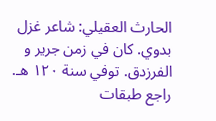الحارث العقيلي: شاعر غزل بدوي. كان في زمن جرير و الفرزدق. توفي سنة ١٢٠ هـ. راجع طبقات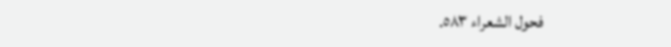فحول الشعراء ٥٨٣.